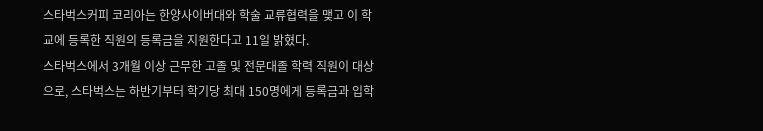스타벅스커피 코리아는 한양사이버대와 학술 교류협력을 맺고 이 학교에 등록한 직원의 등록금을 지원한다고 11일 밝혔다.
스타벅스에서 3개월 이상 근무한 고졸 및 전문대졸 학력 직원이 대상으로, 스타벅스는 하반기부터 학기당 최대 150명에게 등록금과 입학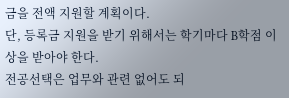금을 전액 지원할 계획이다.
단, 등록금 지원을 받기 위해서는 학기마다 B학점 이상을 받아야 한다.
전공선택은 업무와 관련 없어도 되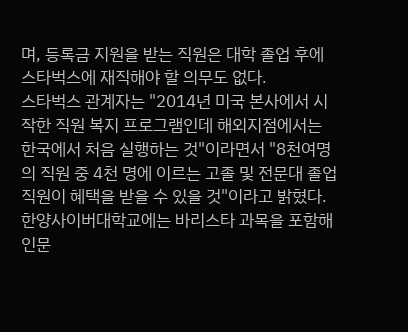며, 등록금 지원을 받는 직원은 대학 졸업 후에 스타벅스에 재직해야 할 의무도 없다.
스타벅스 관계자는 "2014년 미국 본사에서 시작한 직원 복지 프로그램인데 해외지점에서는 한국에서 처음 실행하는 것"이라면서 "8천여명의 직원 중 4천 명에 이르는 고졸 및 전문대 졸업 직원이 혜택을 받을 수 있을 것"이라고 밝혔다.
한양사이버대학교에는 바리스타 과목을 포함해 인문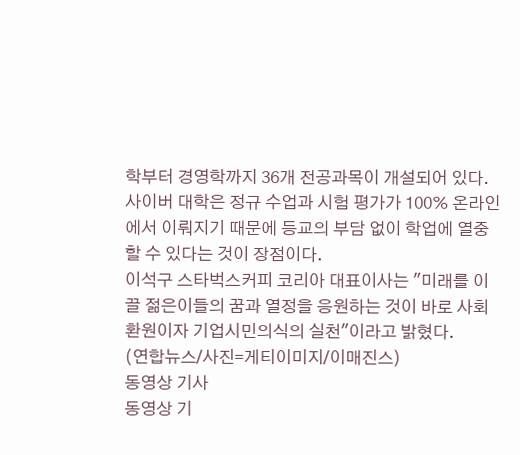학부터 경영학까지 36개 전공과목이 개설되어 있다.
사이버 대학은 정규 수업과 시험 평가가 100% 온라인에서 이뤄지기 때문에 등교의 부담 없이 학업에 열중할 수 있다는 것이 장점이다.
이석구 스타벅스커피 코리아 대표이사는 "미래를 이끌 젊은이들의 꿈과 열정을 응원하는 것이 바로 사회환원이자 기업시민의식의 실천"이라고 밝혔다.
(연합뉴스/사진=게티이미지/이매진스)
동영상 기사
동영상 기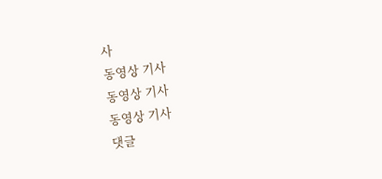사
동영상 기사
동영상 기사
동영상 기사
댓글